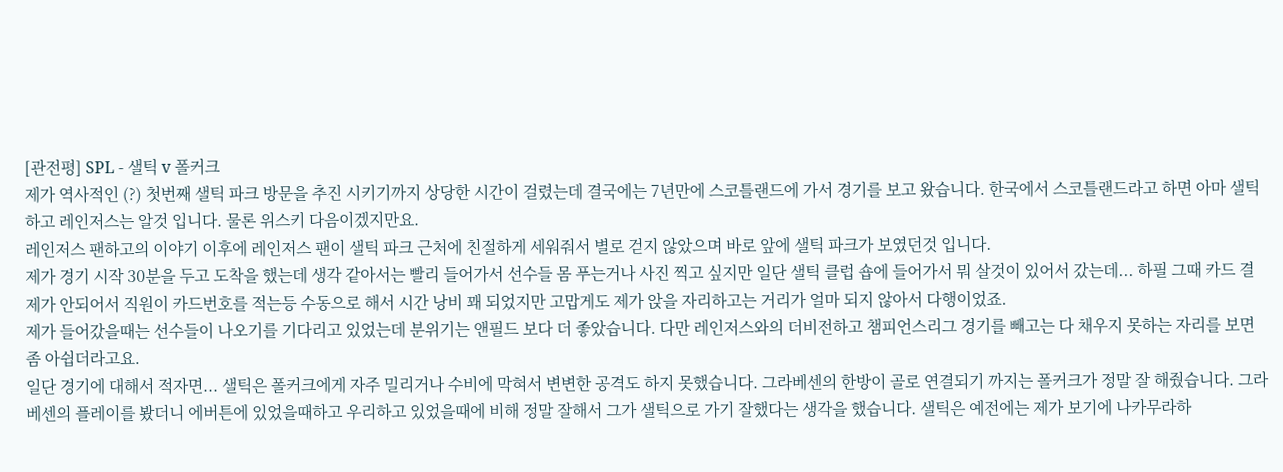[관전평] SPL - 샐틱 v 폴커크
제가 역사적인 (?) 첫번째 샐틱 파크 방문을 추진 시키기까지 상당한 시간이 걸렸는데 결국에는 7년만에 스코틀랜드에 가서 경기를 보고 왔습니다. 한국에서 스코틀랜드라고 하면 아마 샐틱하고 레인저스는 알것 입니다. 물론 위스키 다음이겠지만요.
레인저스 팬하고의 이야기 이후에 레인저스 팬이 샐틱 파크 근처에 친절하게 세워줘서 별로 걷지 않았으며 바로 앞에 샐틱 파크가 보였던것 입니다.
제가 경기 시작 30분을 두고 도착을 했는데 생각 같아서는 빨리 들어가서 선수들 몸 푸는거나 사진 찍고 싶지만 일단 샐틱 클럽 숍에 들어가서 뭐 살것이 있어서 갔는데... 하필 그때 카드 결제가 안되어서 직원이 카드번호를 적는등 수동으로 해서 시간 낭비 꽤 되었지만 고맙게도 제가 앉을 자리하고는 거리가 얼마 되지 않아서 다행이었죠.
제가 들어갔을때는 선수들이 나오기를 기다리고 있었는데 분위기는 앤필드 보다 더 좋았습니다. 다만 레인저스와의 더비전하고 챔피언스리그 경기를 빼고는 다 채우지 못하는 자리를 보면 좀 아쉽더라고요.
일단 경기에 대해서 적자면... 샐틱은 폴커크에게 자주 밀리거나 수비에 막혀서 변변한 공격도 하지 못했습니다. 그라베센의 한방이 골로 연결되기 까지는 폴커크가 정말 잘 해줬습니다. 그라베센의 플레이를 봤더니 에버튼에 있었을때하고 우리하고 있었을때에 비해 정말 잘해서 그가 샐틱으로 가기 잘했다는 생각을 했습니다. 샐틱은 예전에는 제가 보기에 나카무라하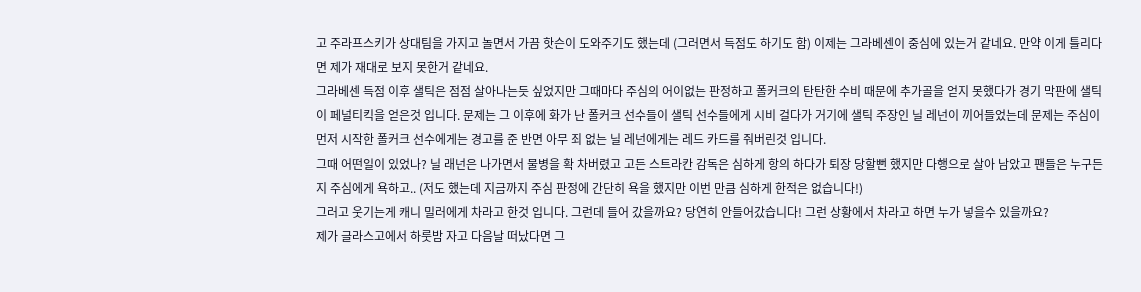고 주라프스키가 상대팀을 가지고 놀면서 가끔 핫슨이 도와주기도 했는데 (그러면서 득점도 하기도 함) 이제는 그라베센이 중심에 있는거 같네요. 만약 이게 틀리다면 제가 재대로 보지 못한거 같네요.
그라베센 득점 이후 샐틱은 점점 살아나는듯 싶었지만 그때마다 주심의 어이없는 판정하고 폴커크의 탄탄한 수비 때문에 추가골을 얻지 못했다가 경기 막판에 샐틱이 페널티킥을 얻은것 입니다. 문제는 그 이후에 화가 난 폴커크 선수들이 샐틱 선수들에게 시비 걸다가 거기에 샐틱 주장인 닐 레넌이 끼어들었는데 문제는 주심이 먼저 시작한 폴커크 선수에게는 경고를 준 반면 아무 죄 없는 닐 레넌에게는 레드 카드를 줘버린것 입니다.
그때 어떤일이 있었나? 닐 래넌은 나가면서 물병을 확 차버렸고 고든 스트라칸 감독은 심하게 항의 하다가 퇴장 당할뻔 했지만 다행으로 살아 남았고 팬들은 누구든지 주심에게 욕하고.. (저도 했는데 지금까지 주심 판정에 간단히 욕을 했지만 이번 만큼 심하게 한적은 없습니다!)
그러고 웃기는게 캐니 밀러에게 차라고 한것 입니다. 그런데 들어 갔을까요? 당연히 안들어갔습니다! 그런 상황에서 차라고 하면 누가 넣을수 있을까요?
제가 글라스고에서 하룻밤 자고 다음날 떠났다면 그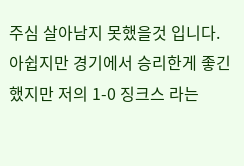주심 살아남지 못했을것 입니다.
아쉽지만 경기에서 승리한게 좋긴 했지만 저의 1-0 징크스 라는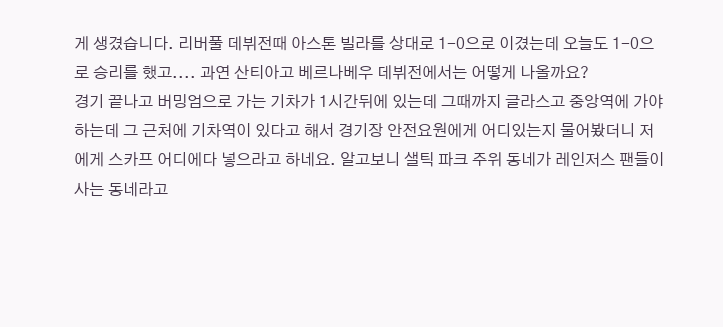게 생겼습니다. 리버풀 데뷔전때 아스톤 빌라를 상대로 1-0으로 이겼는데 오늘도 1-0으로 승리를 했고.... 과연 산티아고 베르나베우 데뷔전에서는 어떻게 나올까요?
경기 끝나고 버밍엄으로 가는 기차가 1시간뒤에 있는데 그때까지 글라스고 중앙역에 가야 하는데 그 근처에 기차역이 있다고 해서 경기장 안전요원에게 어디있는지 물어봤더니 저에게 스카프 어디에다 넣으라고 하네요. 알고보니 샐틱 파크 주위 동네가 레인저스 팬들이 사는 동네라고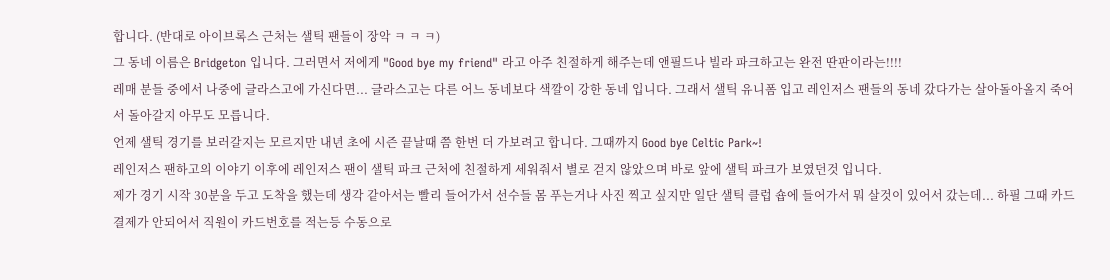합니다. (반대로 아이브록스 근처는 샐틱 팬들이 장악 ㅋ ㅋ ㅋ)
그 동네 이름은 Bridgeton 입니다. 그러면서 저에게 "Good bye my friend" 라고 아주 친절하게 해주는데 앤필드나 빌라 파크하고는 완전 딴판이라는!!!!
레매 분들 중에서 나중에 글라스고에 가신다면... 글라스고는 다른 어느 동네보다 색깔이 강한 동네 입니다. 그래서 샐틱 유니폼 입고 레인저스 팬들의 동네 갔다가는 살아돌아올지 죽어서 돌아갈지 아무도 모릅니다.
언제 샐틱 경기를 보러갈지는 모르지만 내년 초에 시즌 끝날때 쯤 한번 더 가보려고 합니다. 그때까지 Good bye Celtic Park~!
레인저스 팬하고의 이야기 이후에 레인저스 팬이 샐틱 파크 근처에 친절하게 세워줘서 별로 걷지 않았으며 바로 앞에 샐틱 파크가 보였던것 입니다.
제가 경기 시작 30분을 두고 도착을 했는데 생각 같아서는 빨리 들어가서 선수들 몸 푸는거나 사진 찍고 싶지만 일단 샐틱 클럽 숍에 들어가서 뭐 살것이 있어서 갔는데... 하필 그때 카드 결제가 안되어서 직원이 카드번호를 적는등 수동으로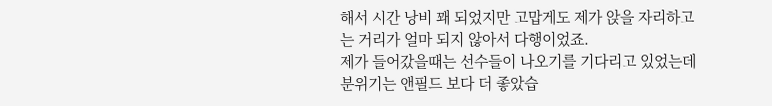해서 시간 낭비 꽤 되었지만 고맙게도 제가 앉을 자리하고는 거리가 얼마 되지 않아서 다행이었죠.
제가 들어갔을때는 선수들이 나오기를 기다리고 있었는데 분위기는 앤필드 보다 더 좋았습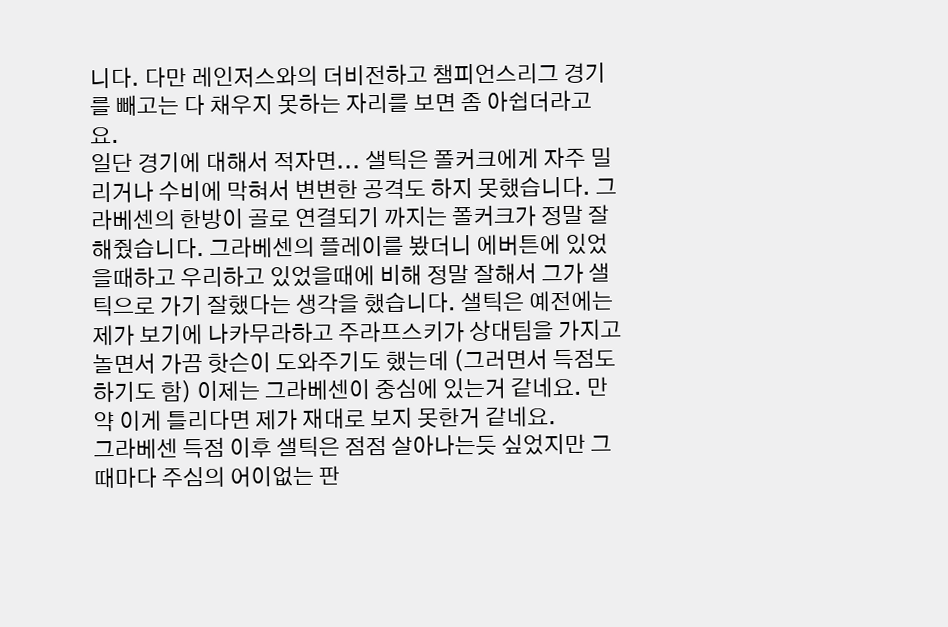니다. 다만 레인저스와의 더비전하고 챔피언스리그 경기를 빼고는 다 채우지 못하는 자리를 보면 좀 아쉽더라고요.
일단 경기에 대해서 적자면... 샐틱은 폴커크에게 자주 밀리거나 수비에 막혀서 변변한 공격도 하지 못했습니다. 그라베센의 한방이 골로 연결되기 까지는 폴커크가 정말 잘 해줬습니다. 그라베센의 플레이를 봤더니 에버튼에 있었을때하고 우리하고 있었을때에 비해 정말 잘해서 그가 샐틱으로 가기 잘했다는 생각을 했습니다. 샐틱은 예전에는 제가 보기에 나카무라하고 주라프스키가 상대팀을 가지고 놀면서 가끔 핫슨이 도와주기도 했는데 (그러면서 득점도 하기도 함) 이제는 그라베센이 중심에 있는거 같네요. 만약 이게 틀리다면 제가 재대로 보지 못한거 같네요.
그라베센 득점 이후 샐틱은 점점 살아나는듯 싶었지만 그때마다 주심의 어이없는 판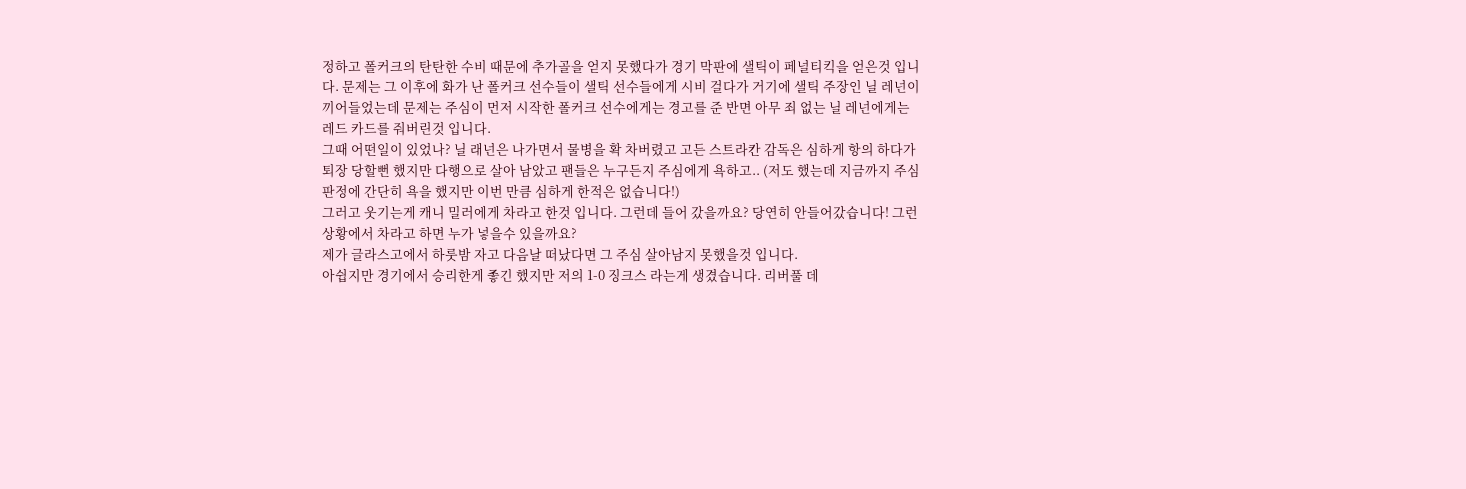정하고 폴커크의 탄탄한 수비 때문에 추가골을 얻지 못했다가 경기 막판에 샐틱이 페널티킥을 얻은것 입니다. 문제는 그 이후에 화가 난 폴커크 선수들이 샐틱 선수들에게 시비 걸다가 거기에 샐틱 주장인 닐 레넌이 끼어들었는데 문제는 주심이 먼저 시작한 폴커크 선수에게는 경고를 준 반면 아무 죄 없는 닐 레넌에게는 레드 카드를 줘버린것 입니다.
그때 어떤일이 있었나? 닐 래넌은 나가면서 물병을 확 차버렸고 고든 스트라칸 감독은 심하게 항의 하다가 퇴장 당할뻔 했지만 다행으로 살아 남았고 팬들은 누구든지 주심에게 욕하고.. (저도 했는데 지금까지 주심 판정에 간단히 욕을 했지만 이번 만큼 심하게 한적은 없습니다!)
그러고 웃기는게 캐니 밀러에게 차라고 한것 입니다. 그런데 들어 갔을까요? 당연히 안들어갔습니다! 그런 상황에서 차라고 하면 누가 넣을수 있을까요?
제가 글라스고에서 하룻밤 자고 다음날 떠났다면 그 주심 살아남지 못했을것 입니다.
아쉽지만 경기에서 승리한게 좋긴 했지만 저의 1-0 징크스 라는게 생겼습니다. 리버풀 데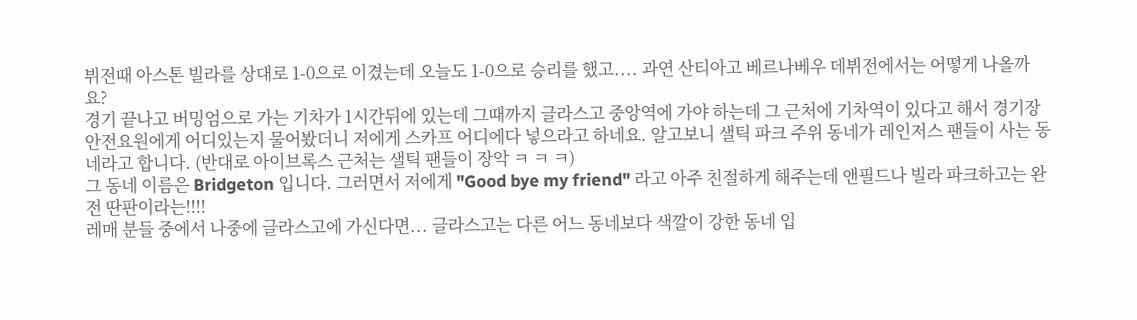뷔전때 아스톤 빌라를 상대로 1-0으로 이겼는데 오늘도 1-0으로 승리를 했고.... 과연 산티아고 베르나베우 데뷔전에서는 어떻게 나올까요?
경기 끝나고 버밍엄으로 가는 기차가 1시간뒤에 있는데 그때까지 글라스고 중앙역에 가야 하는데 그 근처에 기차역이 있다고 해서 경기장 안전요원에게 어디있는지 물어봤더니 저에게 스카프 어디에다 넣으라고 하네요. 알고보니 샐틱 파크 주위 동네가 레인저스 팬들이 사는 동네라고 합니다. (반대로 아이브록스 근처는 샐틱 팬들이 장악 ㅋ ㅋ ㅋ)
그 동네 이름은 Bridgeton 입니다. 그러면서 저에게 "Good bye my friend" 라고 아주 친절하게 해주는데 앤필드나 빌라 파크하고는 완전 딴판이라는!!!!
레매 분들 중에서 나중에 글라스고에 가신다면... 글라스고는 다른 어느 동네보다 색깔이 강한 동네 입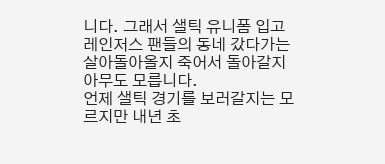니다. 그래서 샐틱 유니폼 입고 레인저스 팬들의 동네 갔다가는 살아돌아올지 죽어서 돌아갈지 아무도 모릅니다.
언제 샐틱 경기를 보러갈지는 모르지만 내년 초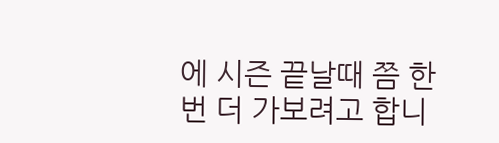에 시즌 끝날때 쯤 한번 더 가보려고 합니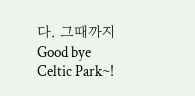다. 그때까지 Good bye Celtic Park~!